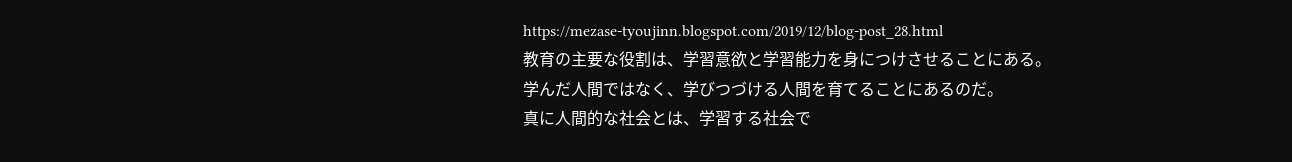https://mezase-tyoujinn.blogspot.com/2019/12/blog-post_28.html
教育の主要な役割は、学習意欲と学習能力を身につけさせることにある。
学んだ人間ではなく、学びつづける人間を育てることにあるのだ。
真に人間的な社会とは、学習する社会で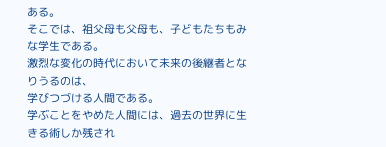ある。
そこでは、祖父母も父母も、子どもたちもみな学生である。
激烈な変化の時代において未来の後継者となりうるのは、
学びつづける人間である。
学ぶことをやめた人間には、過去の世界に生きる術しか残され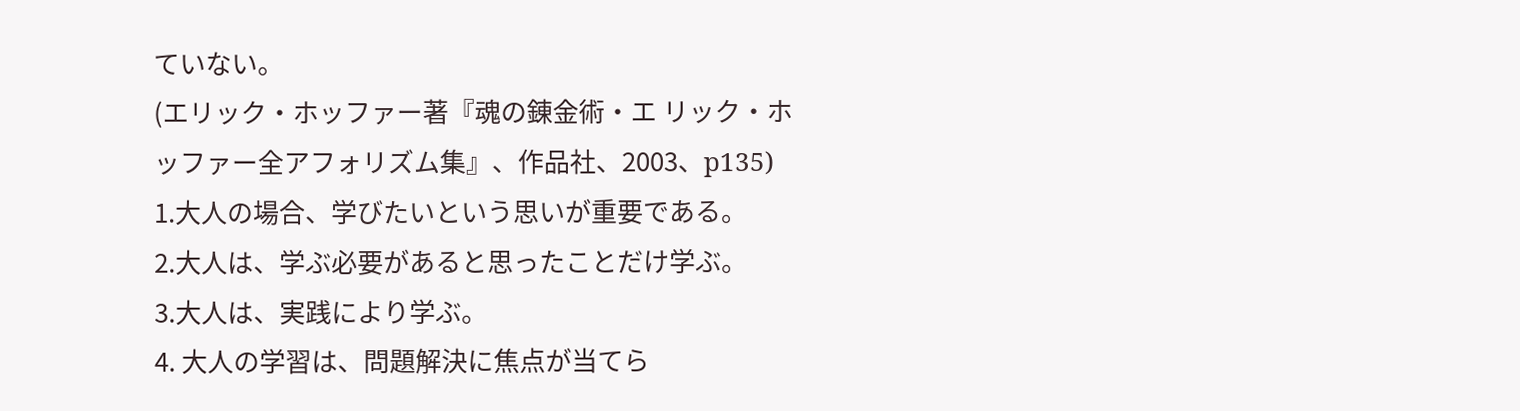ていない。
(エリック・ホッファー著『魂の錬金術・エ リック・ホッファー全アフォリズム集』、作品社、2003、p135)
1.大人の場合、学びたいという思いが重要である。
2.大人は、学ぶ必要があると思ったことだけ学ぶ。
3.大人は、実践により学ぶ。
4. 大人の学習は、問題解決に焦点が当てら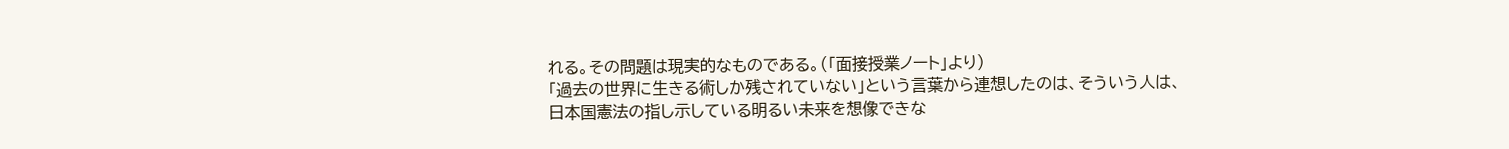れる。その問題は現実的なものである。(「面接授業ノート」より)
「過去の世界に生きる術しか残されていない」という言葉から連想したのは、そういう人は、日本国憲法の指し示している明るい未来を想像できな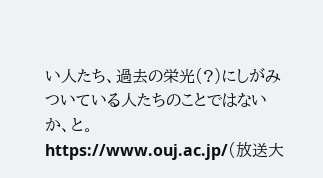い人たち、過去の栄光(?)にしがみついている人たちのことではないか、と。
https://www.ouj.ac.jp/(放送大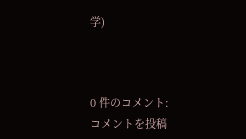学)



0 件のコメント:
コメントを投稿